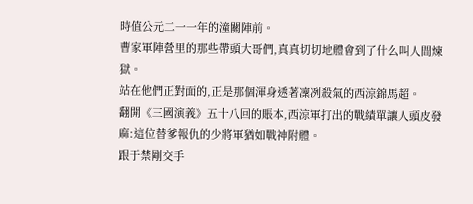時值公元二一一年的潼關陣前。
曹家軍陣營里的那些帶頭大哥們,真真切切地體會到了什么叫人間煉獄。
站在他們正對面的,正是那個渾身透著凜冽殺氣的西涼錦馬超。
翻開《三國演義》五十八回的賬本,西涼軍打出的戰績單讓人頭皮發麻:這位替爹報仇的少將軍猶如戰神附體。
跟于禁剛交手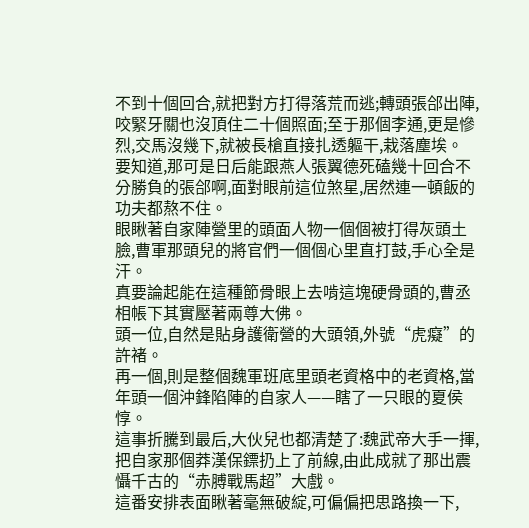不到十個回合,就把對方打得落荒而逃;轉頭張郃出陣,咬緊牙關也沒頂住二十個照面;至于那個李通,更是慘烈,交馬沒幾下,就被長槍直接扎透軀干,栽落塵埃。
要知道,那可是日后能跟燕人張翼德死磕幾十回合不分勝負的張郃啊,面對眼前這位煞星,居然連一頓飯的功夫都熬不住。
眼瞅著自家陣營里的頭面人物一個個被打得灰頭土臉,曹軍那頭兒的將官們一個個心里直打鼓,手心全是汗。
真要論起能在這種節骨眼上去啃這塊硬骨頭的,曹丞相帳下其實壓著兩尊大佛。
頭一位,自然是貼身護衛營的大頭領,外號“虎癡”的許褚。
再一個,則是整個魏軍班底里頭老資格中的老資格,當年頭一個沖鋒陷陣的自家人——瞎了一只眼的夏侯惇。
這事折騰到最后,大伙兒也都清楚了:魏武帝大手一揮,把自家那個莽漢保鏢扔上了前線,由此成就了那出震懾千古的“赤膊戰馬超”大戲。
這番安排表面瞅著毫無破綻,可偏偏把思路換一下,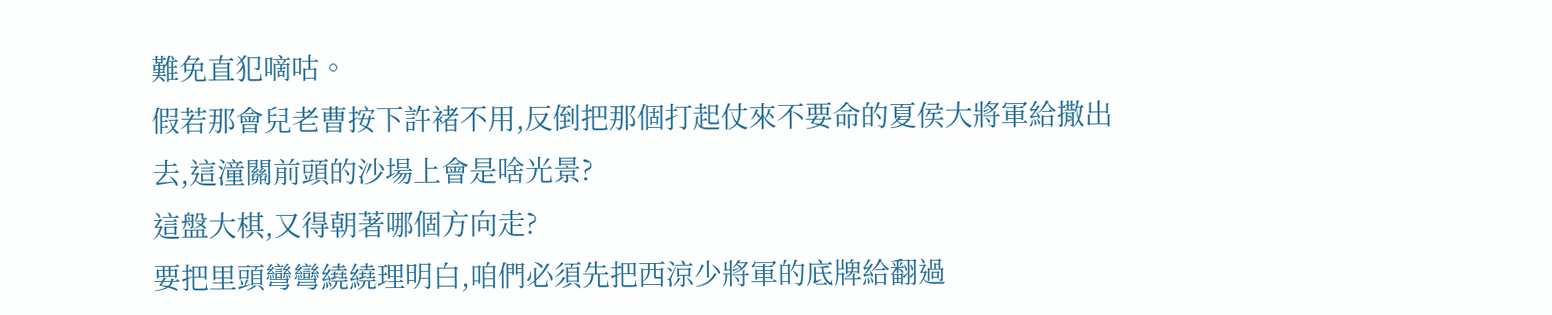難免直犯嘀咕。
假若那會兒老曹按下許褚不用,反倒把那個打起仗來不要命的夏侯大將軍給撒出去,這潼關前頭的沙場上會是啥光景?
這盤大棋,又得朝著哪個方向走?
要把里頭彎彎繞繞理明白,咱們必須先把西涼少將軍的底牌給翻過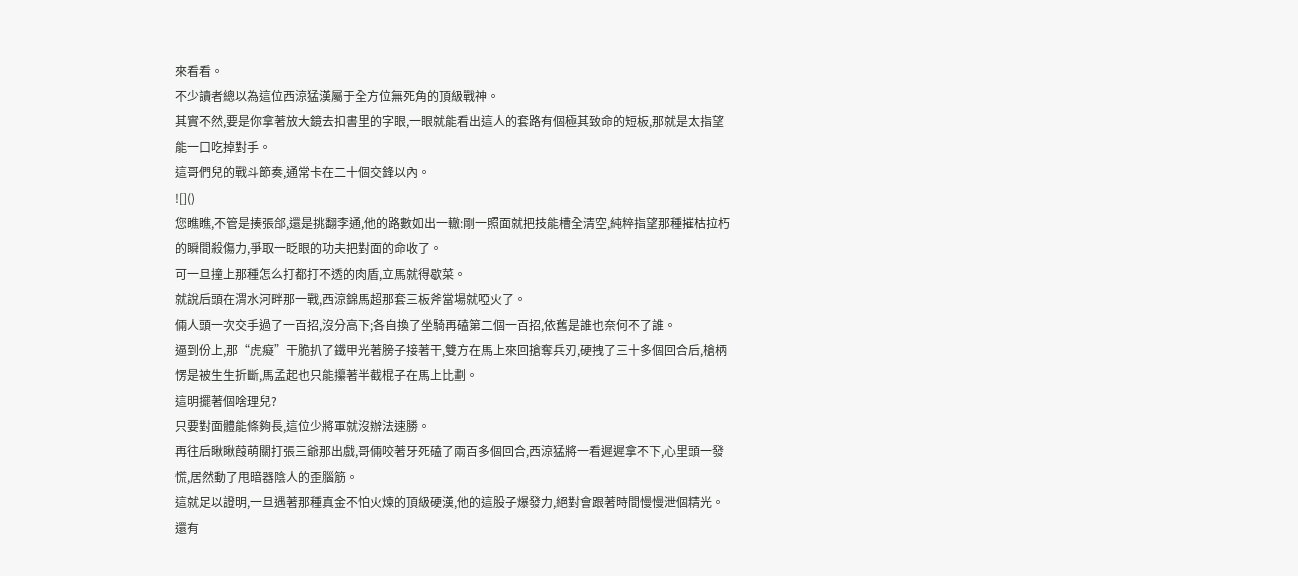來看看。
不少讀者總以為這位西涼猛漢屬于全方位無死角的頂級戰神。
其實不然,要是你拿著放大鏡去扣書里的字眼,一眼就能看出這人的套路有個極其致命的短板,那就是太指望能一口吃掉對手。
這哥們兒的戰斗節奏,通常卡在二十個交鋒以內。
![]()
您瞧瞧,不管是揍張郃,還是挑翻李通,他的路數如出一轍:剛一照面就把技能槽全清空,純粹指望那種摧枯拉朽的瞬間殺傷力,爭取一眨眼的功夫把對面的命收了。
可一旦撞上那種怎么打都打不透的肉盾,立馬就得歇菜。
就說后頭在渭水河畔那一戰,西涼錦馬超那套三板斧當場就啞火了。
倆人頭一次交手過了一百招,沒分高下;各自換了坐騎再磕第二個一百招,依舊是誰也奈何不了誰。
逼到份上,那“虎癡”干脆扒了鐵甲光著膀子接著干,雙方在馬上來回搶奪兵刃,硬拽了三十多個回合后,槍柄愣是被生生折斷,馬孟起也只能攥著半截棍子在馬上比劃。
這明擺著個啥理兒?
只要對面體能條夠長,這位少將軍就沒辦法速勝。
再往后瞅瞅葭萌關打張三爺那出戲,哥倆咬著牙死磕了兩百多個回合,西涼猛將一看遲遲拿不下,心里頭一發慌,居然動了甩暗器陰人的歪腦筋。
這就足以證明,一旦遇著那種真金不怕火煉的頂級硬漢,他的這股子爆發力,絕對會跟著時間慢慢泄個精光。
還有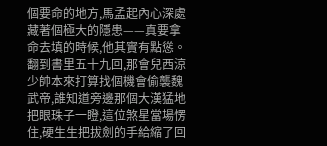個要命的地方,馬孟起內心深處藏著個極大的隱患——真要拿命去填的時候,他其實有點慫。
翻到書里五十九回,那會兒西涼少帥本來打算找個機會偷襲魏武帝,誰知道旁邊那個大漢猛地把眼珠子一瞪,這位煞星當場愣住,硬生生把拔劍的手給縮了回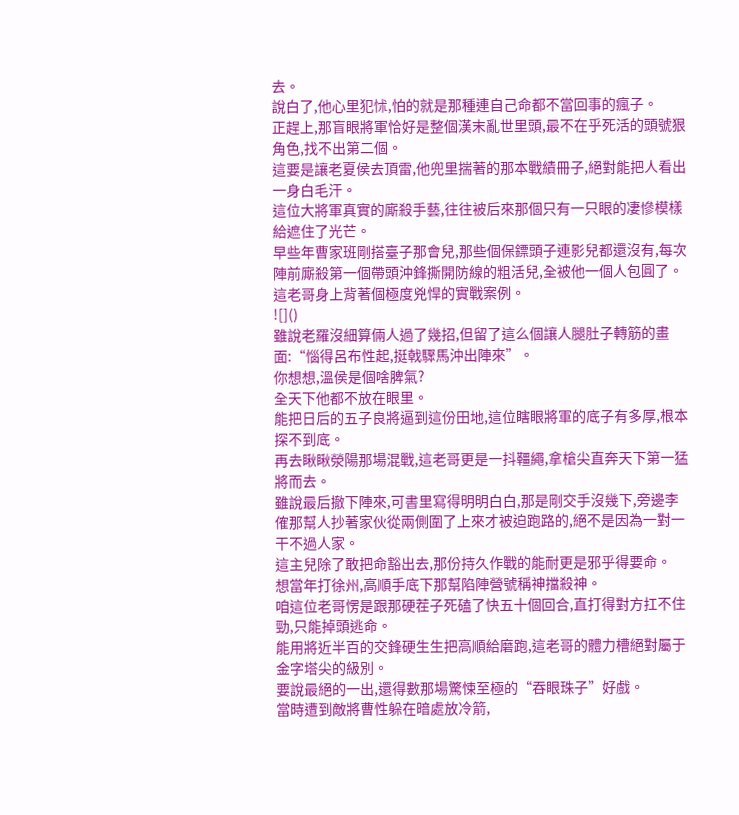去。
說白了,他心里犯怵,怕的就是那種連自己命都不當回事的瘋子。
正趕上,那盲眼將軍恰好是整個漢末亂世里頭,最不在乎死活的頭號狠角色,找不出第二個。
這要是讓老夏侯去頂雷,他兜里揣著的那本戰績冊子,絕對能把人看出一身白毛汗。
這位大將軍真實的廝殺手藝,往往被后來那個只有一只眼的凄慘模樣給遮住了光芒。
早些年曹家班剛搭臺子那會兒,那些個保鏢頭子連影兒都還沒有,每次陣前廝殺第一個帶頭沖鋒撕開防線的粗活兒,全被他一個人包圓了。
這老哥身上背著個極度兇悍的實戰案例。
![]()
雖說老羅沒細算倆人過了幾招,但留了這么個讓人腿肚子轉筋的畫面:“惱得呂布性起,挺戟驟馬沖出陣來”。
你想想,溫侯是個啥脾氣?
全天下他都不放在眼里。
能把日后的五子良將逼到這份田地,這位瞎眼將軍的底子有多厚,根本探不到底。
再去瞅瞅滎陽那場混戰,這老哥更是一抖韁繩,拿槍尖直奔天下第一猛將而去。
雖說最后撤下陣來,可書里寫得明明白白,那是剛交手沒幾下,旁邊李傕那幫人抄著家伙從兩側圍了上來才被迫跑路的,絕不是因為一對一干不過人家。
這主兒除了敢把命豁出去,那份持久作戰的能耐更是邪乎得要命。
想當年打徐州,高順手底下那幫陷陣營號稱神擋殺神。
咱這位老哥愣是跟那硬茬子死磕了快五十個回合,直打得對方扛不住勁,只能掉頭逃命。
能用將近半百的交鋒硬生生把高順給磨跑,這老哥的體力槽絕對屬于金字塔尖的級別。
要說最絕的一出,還得數那場驚悚至極的“吞眼珠子”好戲。
當時遭到敵將曹性躲在暗處放冷箭,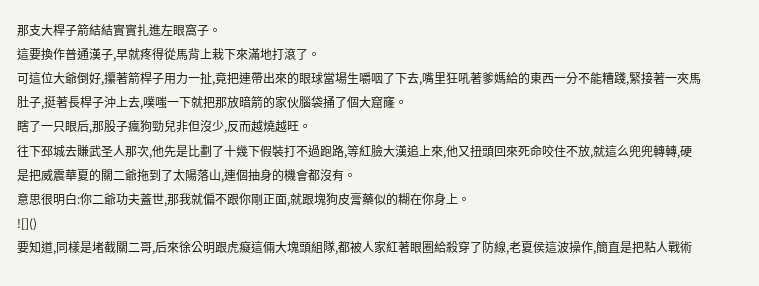那支大桿子箭結結實實扎進左眼窩子。
這要換作普通漢子,早就疼得從馬背上栽下來滿地打滾了。
可這位大爺倒好,攥著箭桿子用力一扯,竟把連帶出來的眼球當場生嚼咽了下去,嘴里狂吼著爹媽給的東西一分不能糟踐,緊接著一夾馬肚子,挺著長桿子沖上去,噗嗤一下就把那放暗箭的家伙腦袋捅了個大窟窿。
瞎了一只眼后,那股子瘋狗勁兒非但沒少,反而越燒越旺。
往下邳城去賺武圣人那次,他先是比劃了十幾下假裝打不過跑路,等紅臉大漢追上來,他又扭頭回來死命咬住不放,就這么兜兜轉轉,硬是把威震華夏的關二爺拖到了太陽落山,連個抽身的機會都沒有。
意思很明白:你二爺功夫蓋世,那我就偏不跟你剛正面,就跟塊狗皮膏藥似的糊在你身上。
![]()
要知道,同樣是堵截關二哥,后來徐公明跟虎癡這倆大塊頭組隊,都被人家紅著眼圈給殺穿了防線,老夏侯這波操作,簡直是把粘人戰術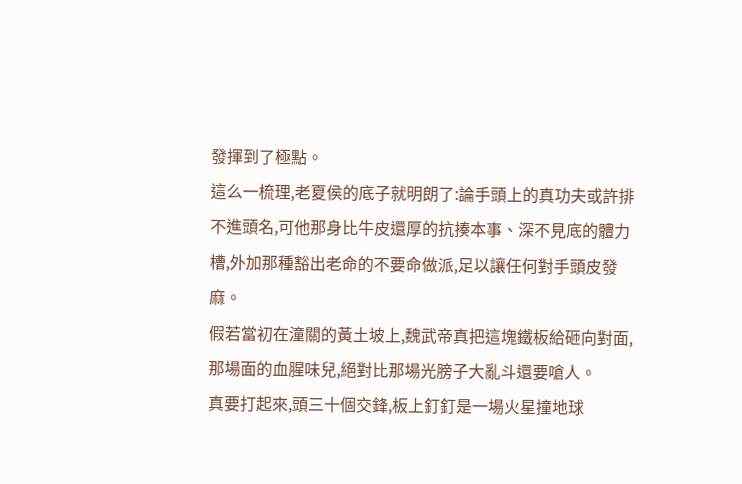發揮到了極點。
這么一梳理,老夏侯的底子就明朗了:論手頭上的真功夫或許排不進頭名,可他那身比牛皮還厚的抗揍本事、深不見底的體力槽,外加那種豁出老命的不要命做派,足以讓任何對手頭皮發麻。
假若當初在潼關的黃土坡上,魏武帝真把這塊鐵板給砸向對面,那場面的血腥味兒,絕對比那場光膀子大亂斗還要嗆人。
真要打起來,頭三十個交鋒,板上釘釘是一場火星撞地球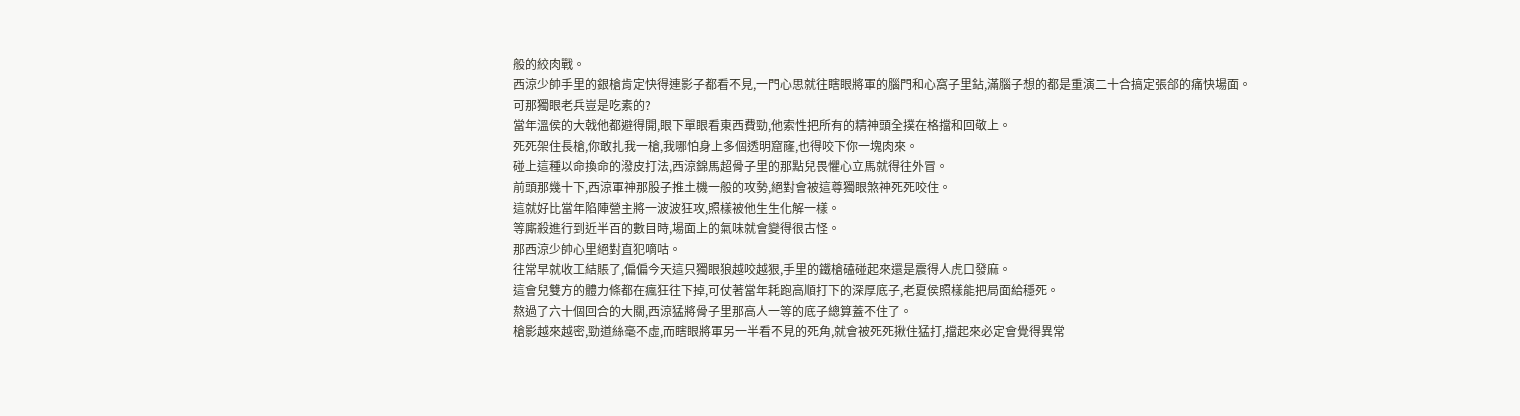般的絞肉戰。
西涼少帥手里的銀槍肯定快得連影子都看不見,一門心思就往瞎眼將軍的腦門和心窩子里鉆,滿腦子想的都是重演二十合搞定張郃的痛快場面。
可那獨眼老兵豈是吃素的?
當年溫侯的大戟他都避得開,眼下單眼看東西費勁,他索性把所有的精神頭全撲在格擋和回敬上。
死死架住長槍,你敢扎我一槍,我哪怕身上多個透明窟窿,也得咬下你一塊肉來。
碰上這種以命換命的潑皮打法,西涼錦馬超骨子里的那點兒畏懼心立馬就得往外冒。
前頭那幾十下,西涼軍神那股子推土機一般的攻勢,絕對會被這尊獨眼煞神死死咬住。
這就好比當年陷陣營主將一波波狂攻,照樣被他生生化解一樣。
等廝殺進行到近半百的數目時,場面上的氣味就會變得很古怪。
那西涼少帥心里絕對直犯嘀咕。
往常早就收工結賬了,偏偏今天這只獨眼狼越咬越狠,手里的鐵槍磕碰起來還是震得人虎口發麻。
這會兒雙方的體力條都在瘋狂往下掉,可仗著當年耗跑高順打下的深厚底子,老夏侯照樣能把局面給穩死。
熬過了六十個回合的大關,西涼猛將骨子里那高人一等的底子總算蓋不住了。
槍影越來越密,勁道絲毫不虛,而瞎眼將軍另一半看不見的死角,就會被死死揪住猛打,擋起來必定會覺得異常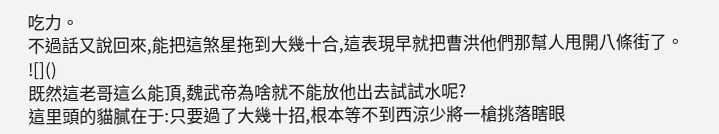吃力。
不過話又說回來,能把這煞星拖到大幾十合,這表現早就把曹洪他們那幫人甩開八條街了。
![]()
既然這老哥這么能頂,魏武帝為啥就不能放他出去試試水呢?
這里頭的貓膩在于:只要過了大幾十招,根本等不到西涼少將一槍挑落瞎眼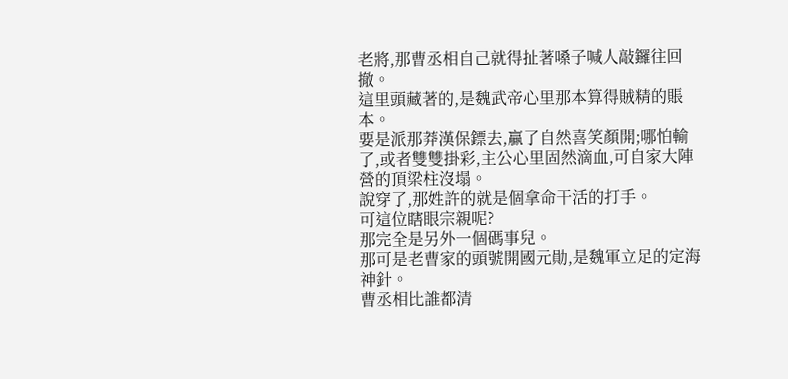老將,那曹丞相自己就得扯著嗓子喊人敲鑼往回撤。
這里頭藏著的,是魏武帝心里那本算得賊精的賬本。
要是派那莽漢保鏢去,贏了自然喜笑顏開;哪怕輸了,或者雙雙掛彩,主公心里固然滴血,可自家大陣營的頂梁柱沒塌。
說穿了,那姓許的就是個拿命干活的打手。
可這位瞎眼宗親呢?
那完全是另外一個碼事兒。
那可是老曹家的頭號開國元勛,是魏軍立足的定海神針。
曹丞相比誰都清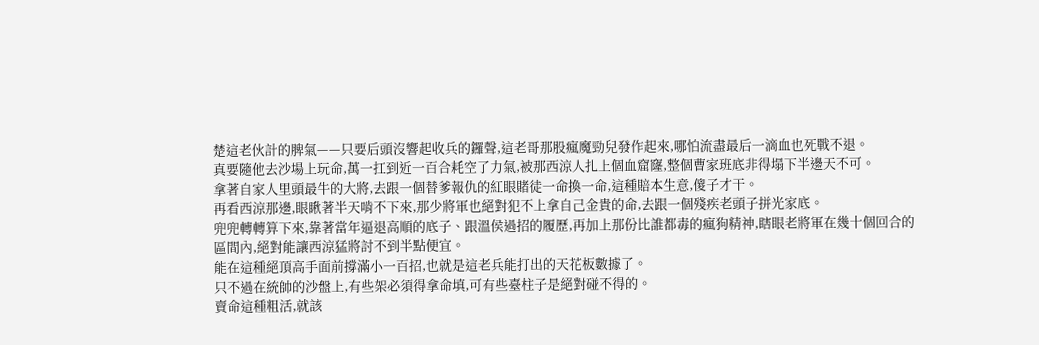楚這老伙計的脾氣——只要后頭沒響起收兵的鑼聲,這老哥那股瘋魔勁兒發作起來,哪怕流盡最后一滴血也死戰不退。
真要隨他去沙場上玩命,萬一扛到近一百合耗空了力氣,被那西涼人扎上個血窟窿,整個曹家班底非得塌下半邊天不可。
拿著自家人里頭最牛的大將,去跟一個替爹報仇的紅眼賭徒一命換一命,這種賠本生意,傻子才干。
再看西涼那邊,眼瞅著半天啃不下來,那少將軍也絕對犯不上拿自己金貴的命,去跟一個殘疾老頭子拼光家底。
兜兜轉轉算下來,靠著當年逼退高順的底子、跟溫侯過招的履歷,再加上那份比誰都毒的瘋狗精神,瞎眼老將軍在幾十個回合的區間內,絕對能讓西涼猛將討不到半點便宜。
能在這種絕頂高手面前撐滿小一百招,也就是這老兵能打出的天花板數據了。
只不過在統帥的沙盤上,有些架必須得拿命填,可有些臺柱子是絕對碰不得的。
賣命這種粗活,就該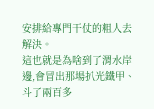安排給專門干仗的粗人去解決。
這也就是為啥到了渭水岸邊,會冒出那場扒光鐵甲、斗了兩百多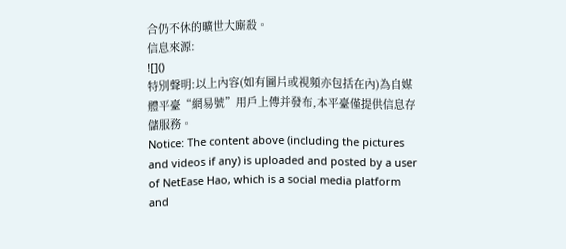合仍不休的曠世大廝殺。
信息來源:
![]()
特別聲明:以上內容(如有圖片或視頻亦包括在內)為自媒體平臺“網易號”用戶上傳并發布,本平臺僅提供信息存儲服務。
Notice: The content above (including the pictures and videos if any) is uploaded and posted by a user of NetEase Hao, which is a social media platform and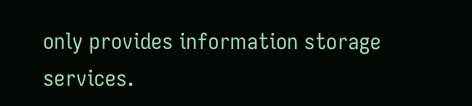only provides information storage services.